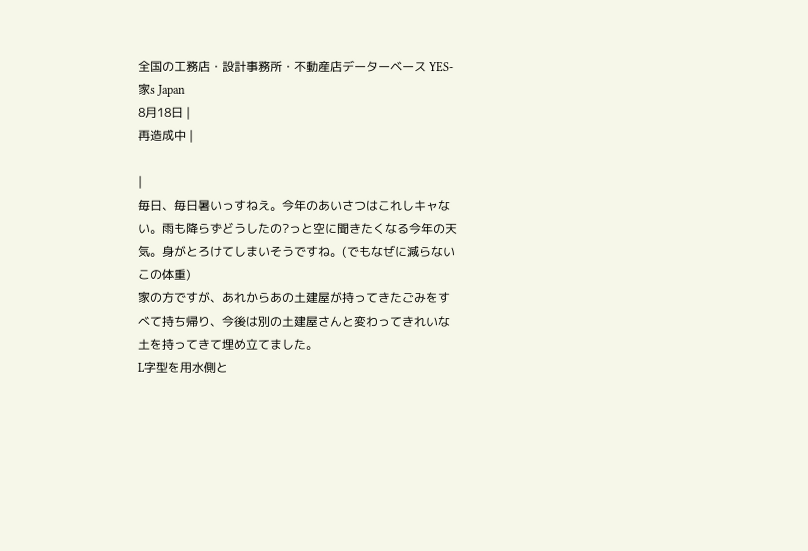全国の工務店・設計事務所・不動産店データーベース YES-家s Japan
8月18日 |
再造成中 |

|
毎日、毎日暑いっすねえ。今年のあいさつはこれしキャない。雨も降らずどうしたの?っと空に聞きたくなる今年の天気。身がとろけてしまいそうですね。(でもなぜに減らないこの体重)
家の方ですが、あれからあの土建屋が持ってきたごみをすべて持ち帰り、今後は別の土建屋さんと変わってきれいな土を持ってきて埋め立てました。
L字型を用水側と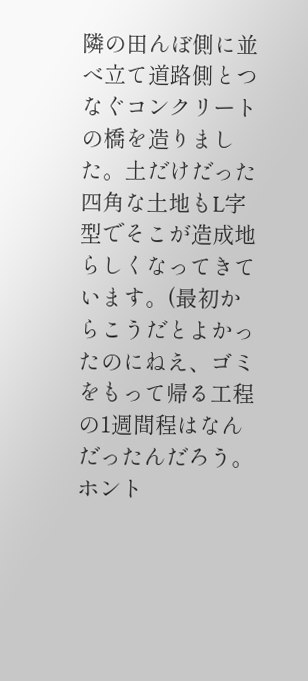隣の田んぼ側に並べ立て道路側とつなぐコンクリートの橋を造りました。土だけだった四角な土地もL字型でそこが造成地らしくなってきています。(最初からこうだとよかったのにねえ、ゴミをもって帰る工程の1週間程はなんだったんだろう。ホント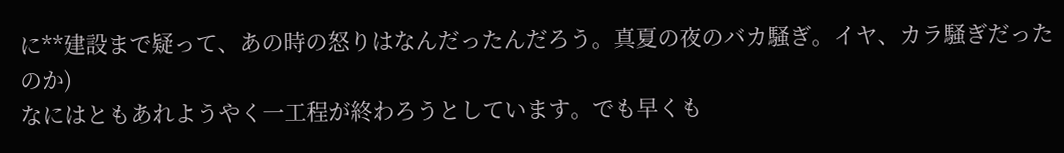に**建設まで疑って、あの時の怒りはなんだったんだろう。真夏の夜のバカ騒ぎ。イヤ、カラ騒ぎだったのか)
なにはともあれようやく一工程が終わろうとしています。でも早くも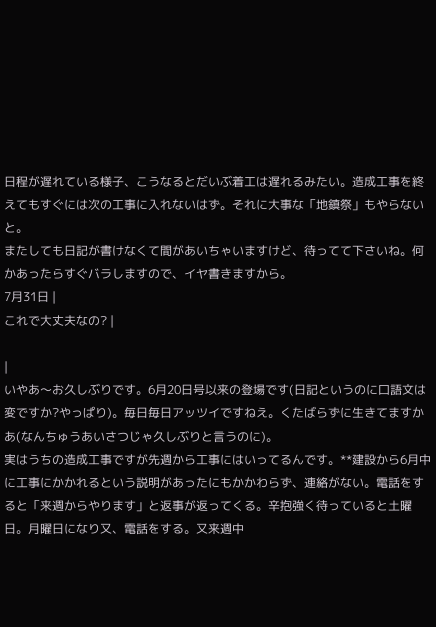日程が遅れている様子、こうなるとだいぶ着工は遅れるみたい。造成工事を終えてもすぐには次の工事に入れないはず。それに大事な「地鎮祭」もやらないと。
またしても日記が書けなくて間があいちゃいますけど、待ってて下さいね。何かあったらすぐバラしますので、イヤ書きますから。
7月31日 |
これで大丈夫なの? |

|
いやあ〜お久しぶりです。6月20日号以来の登場です(日記というのに口語文は変ですか?やっぱり)。毎日毎日アッツイですねえ。くたばらずに生きてますかあ(なんちゅうあいさつじゃ久しぶりと言うのに)。
実はうちの造成工事ですが先週から工事にはいってるんです。**建設から6月中に工事にかかれるという説明があったにもかかわらず、連絡がない。電話をすると「来週からやります」と返事が返ってくる。辛抱強く待っていると土曜日。月曜日になり又、電話をする。又来週中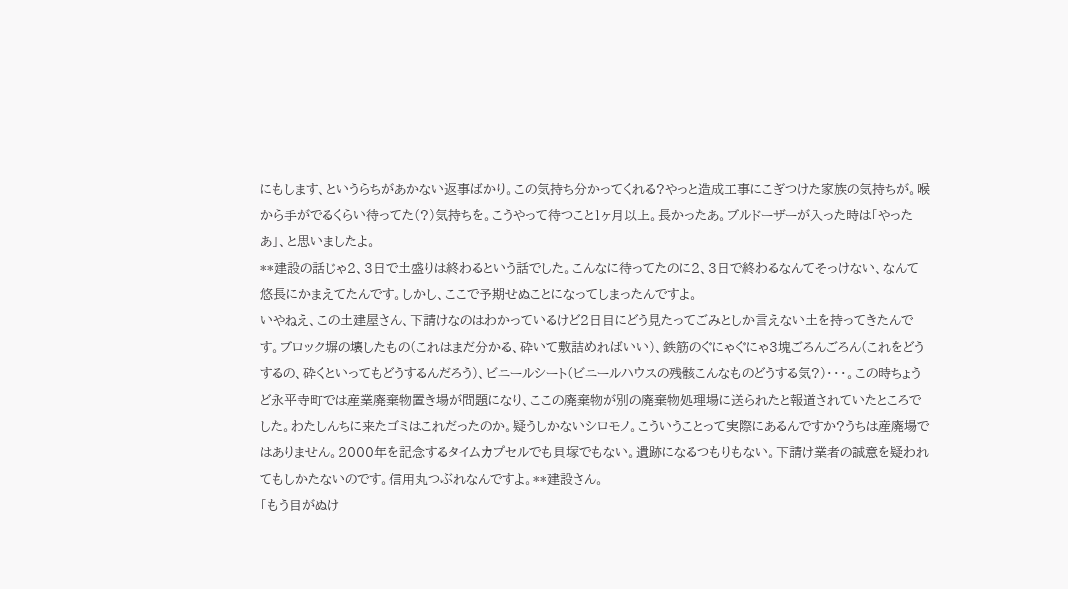にもします、というらちがあかない返事ばかり。この気持ち分かってくれる?やっと造成工事にこぎつけた家族の気持ちが。喉から手がでるくらい待ってた(?)気持ちを。こうやって待つこと1ヶ月以上。長かったあ。ブルドーザーが入った時は「やったあ」、と思いましたよ。
**建設の話じゃ2、3日で土盛りは終わるという話でした。こんなに待ってたのに2、3日で終わるなんてそっけない、なんて悠長にかまえてたんです。しかし、ここで予期せぬことになってしまったんですよ。
いやねえ、この土建屋さん、下請けなのはわかっているけど2日目にどう見たってごみとしか言えない土を持ってきたんです。ブロック塀の壊したもの(これはまだ分かる、砕いて敷詰めればいい)、鉄筋のぐにゃぐにゃ3塊ごろんごろん(これをどうするの、砕くといってもどうするんだろう)、ビニールシート(ビニールハウスの残骸こんなものどうする気?)・・・。この時ちょうど永平寺町では産業廃棄物置き場が問題になり、ここの廃棄物が別の廃棄物処理場に送られたと報道されていたところでした。わたしんちに来たゴミはこれだったのか。疑うしかないシロモノ。こういうことって実際にあるんですか?うちは産廃場ではありません。2000年を記念するタイムカプセルでも貝塚でもない。遺跡になるつもりもない。下請け業者の誠意を疑われてもしかたないのです。信用丸つぶれなんですよ。**建設さん。
「もう目がぬけ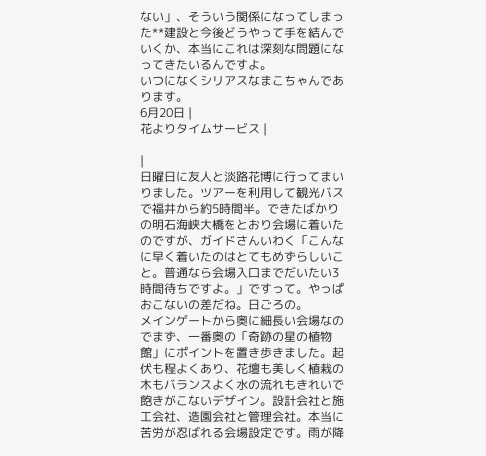ない」、そういう関係になってしまった**建設と今後どうやって手を結んでいくか、本当にこれは深刻な問題になってきたいるんですよ。
いつになくシリアスなまこちゃんであります。
6月20日 |
花よりタイムサービス |

|
日曜日に友人と淡路花博に行ってまいりました。ツアーを利用して観光バスで福井から約5時間半。できたばかりの明石海峡大橋をとおり会場に着いたのですが、ガイドさんいわく「こんなに早く着いたのはとてもめずらしいこと。普通なら会場入口までだいたい3時間待ちですよ。」ですって。やっぱおこないの差だね。日ごろの。
メインゲートから奥に細長い会場なのでまず、一番奥の「奇跡の星の植物館」にポイントを置き歩きました。起伏も程よくあり、花壇も美しく植栽の木もバランスよく水の流れもきれいで飽きがこないデザイン。設計会社と施工会社、造園会社と管理会社。本当に苦労が忍ばれる会場設定です。雨が降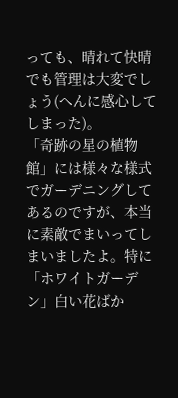っても、晴れて快晴でも管理は大変でしょう(へんに感心してしまった)。
「奇跡の星の植物館」には様々な様式でガーデニングしてあるのですが、本当に素敵でまいってしまいましたよ。特に「ホワイトガーデン」白い花ばか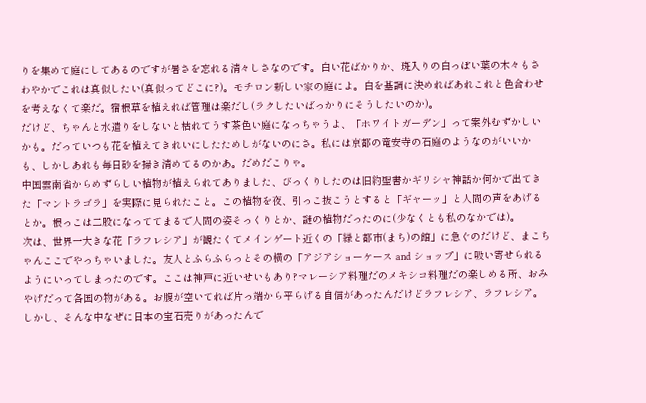りを集めて庭にしてあるのですが暑さを忘れる清々しさなのです。白い花ばかりか、斑入りの白っぽい葉の木々もさわやかでこれは真似したい(真似ってどこに?)。モチロン新しい家の庭によ。白を基調に決めればあれこれと色合わせを考えなくて楽だ。宿根草を植えれば管理は楽だし(ラクしたいばっかりにそうしたいのか)。
だけど、ちゃんと水遣りをしないと枯れてうす茶色い庭になっちゃうよ、「ホワイトガーデン」って案外むずかしいかも。だっていつも花を植えてきれいにしたためしがないのにさ。私には京都の竜安寺の石庭のようなのがいいかも、しかしあれも毎日砂を掃き清めてるのかあ。だめだこりゃ。
中国雲南省からめずらしい植物が植えられてありました、びっくりしたのは旧約聖書かギリシャ神話か何かで出てきた「マントラゴラ」を実際に見られたこと。この植物を夜、引っこ抜こうとすると「ギャーッ」と人間の声をあげるとか。根っこは二股になっててまるで人間の姿そっくりとか、謎の植物だったのに(少なくとも私のなかでは)。
次は、世界一大きな花「ラフレシア」が観たくてメインゲート近くの「緑と都市(まち)の館」に急ぐのだけど、まこちゃんここでやっちゃいました。友人とふらふらっとその横の「アジアショーケース and ショップ」に吸い寄せられるようにいってしまったのです。ここは神戸に近いせいもあり?マレーシア料理だのメキシコ料理だの楽しめる所、おみやげだって各国の物がある。お腹が空いてれば片っ端から平らげる自信があったんだけどラフレシア、ラフレシア。
しかし、そんな中なぜに日本の宝石売りがあったんで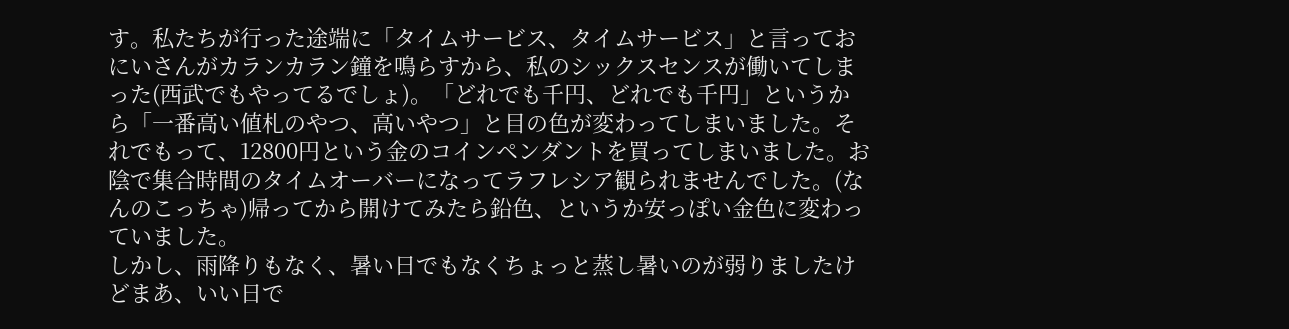す。私たちが行った途端に「タイムサービス、タイムサービス」と言っておにいさんがカランカラン鐘を鳴らすから、私のシックスセンスが働いてしまった(西武でもやってるでしょ)。「どれでも千円、どれでも千円」というから「一番高い値札のやつ、高いやつ」と目の色が変わってしまいました。それでもって、12800円という金のコインペンダントを買ってしまいました。お陰で集合時間のタイムオーバーになってラフレシア観られませんでした。(なんのこっちゃ)帰ってから開けてみたら鉛色、というか安っぽい金色に変わっていました。
しかし、雨降りもなく、暑い日でもなくちょっと蒸し暑いのが弱りましたけどまあ、いい日で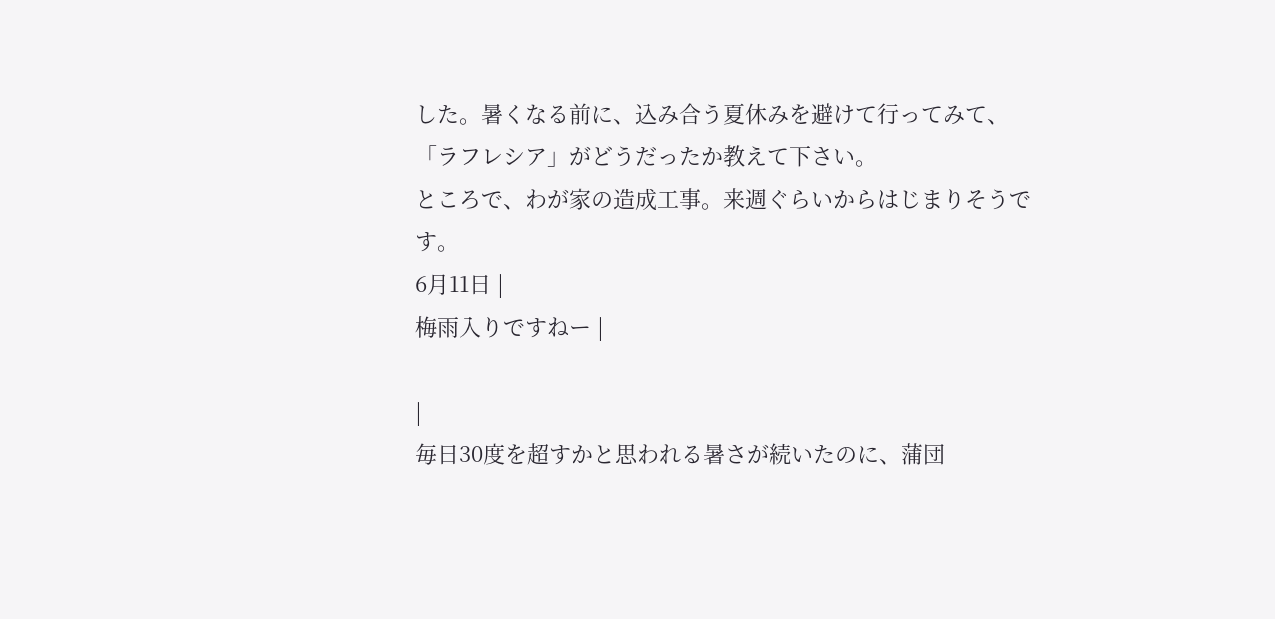した。暑くなる前に、込み合う夏休みを避けて行ってみて、「ラフレシア」がどうだったか教えて下さい。
ところで、わが家の造成工事。来週ぐらいからはじまりそうです。
6月11日 |
梅雨入りですねー |

|
毎日30度を超すかと思われる暑さが続いたのに、蒲団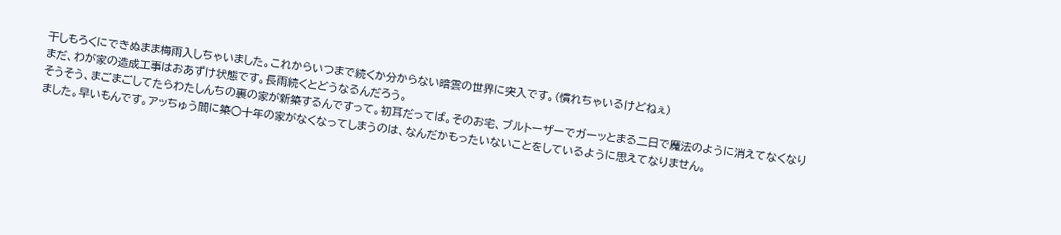干しもろくにできぬまま梅雨入しちゃいました。これからいつまで続くか分からない暗雲の世界に突入です。(慣れちゃいるけどねぇ)
まだ、わが家の造成工事はおあずけ状態です。長雨続くとどうなるんだろう。
そうそう、まごまごしてたらわたしんちの裏の家が新築するんですって。初耳だってば。そのお宅、ブルトーザーでガーッとまる二日で魔法のように消えてなくなりました。早いもんです。アッちゅう間に築○十年の家がなくなってしまうのは、なんだかもったいないことをしているように思えてなりません。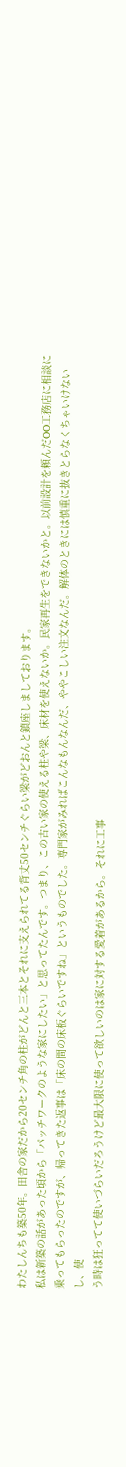わたしんちも築50年。田舎の家だから20センチ角の柱がどんと三本とそれに支えられてる背丈50センチぐらい梁がどおんと鎮座しましております。
私は新築の話があった頃から「パッチワークのような家にしたい」と思ってたんです。つまり、この古い家の使える柱や梁、床材を使えないか。民家再生をできないかと。以前設計を頼んだOO工務店に相談に乗ってもらったのですが、帰ってきた返事は「床の間の床板ぐらいですね」というものでした。専門家がみればこんなもんなんだ、ややこしい注文なんだ。解体のときには慎重に抜きとらなくちゃいけないし、使
う時は狂ってて使いづらいだろうけど最大限に使って欲しいのは家に対する愛着があるから。それに工事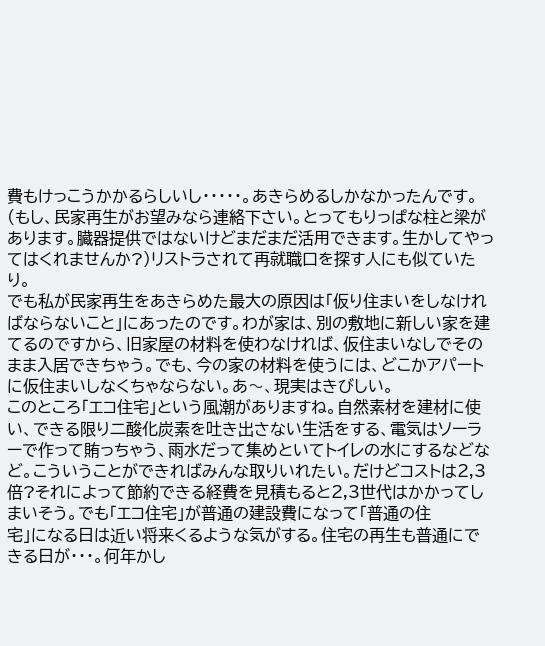費もけっこうかかるらしいし・・・・・。あきらめるしかなかったんです。(もし、民家再生がお望みなら連絡下さい。とってもりっぱな柱と梁があります。臓器提供ではないけどまだまだ活用できます。生かしてやってはくれませんか?)リストラされて再就職口を探す人にも似ていたり。
でも私が民家再生をあきらめた最大の原因は「仮り住まいをしなければならないこと」にあったのです。わが家は、別の敷地に新しい家を建てるのですから、旧家屋の材料を使わなければ、仮住まいなしでそのまま入居できちゃう。でも、今の家の材料を使うには、どこかアパートに仮住まいしなくちゃならない。あ〜、現実はきびしい。
このところ「エコ住宅」という風潮がありますね。自然素材を建材に使い、できる限り二酸化炭素を吐き出さない生活をする、電気はソーラーで作って賄っちゃう、雨水だって集めといてトイレの水にするなどなど。こういうことができればみんな取りいれたい。だけどコストは2,3倍?それによって節約できる経費を見積もると2,3世代はかかってしまいそう。でも「エコ住宅」が普通の建設費になって「普通の住
宅」になる日は近い将来くるような気がする。住宅の再生も普通にできる日が・・・。何年かし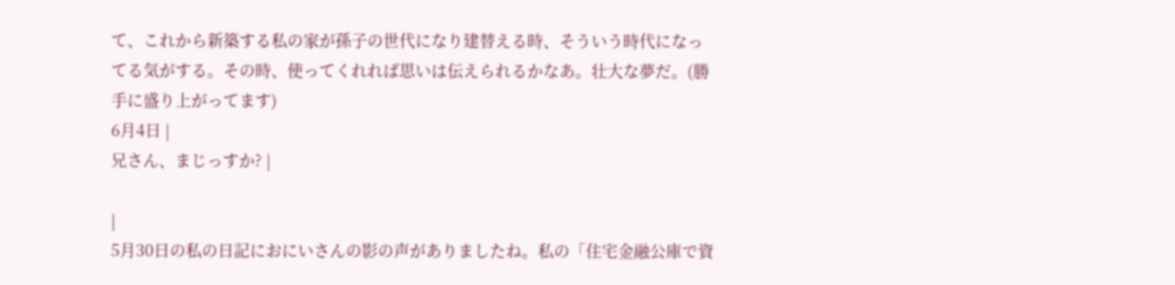て、これから新築する私の家が孫子の世代になり建替える時、そういう時代になってる気がする。その時、使ってくれれば思いは伝えられるかなあ。壮大な夢だ。(勝手に盛り上がってます)
6月4日 |
兄さん、まじっすか? |

|
5月30日の私の日記におにいさんの影の声がありましたね。私の「住宅金融公庫で資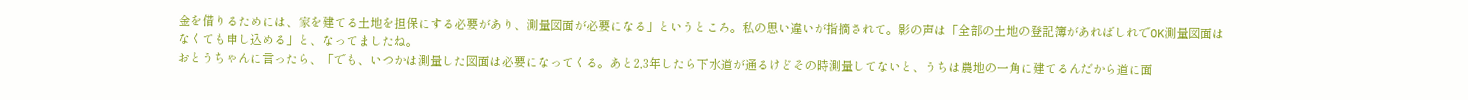金を借りるためには、家を建てる土地を担保にする必要があり、測量図面が必要になる」というところ。私の思い違いが指摘されて。影の声は「全部の土地の登記簿があればしれでOK測量図面はなくても申し込める」と、なってましたね。
おとうちゃんに言ったら、「でも、いつかは測量した図面は必要になってくる。あと2,3年したら下水道が通るけどその時測量してないと、うちは農地の一角に建てるんだから道に面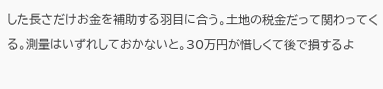した長さだけお金を補助する羽目に合う。土地の税金だって関わってくる。測量はいずれしておかないと。30万円が惜しくて後で損するよ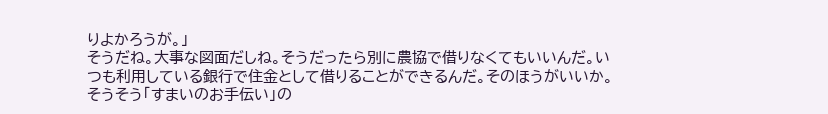りよかろうが。」
そうだね。大事な図面だしね。そうだったら別に農協で借りなくてもいいんだ。いつも利用している銀行で住金として借りることができるんだ。そのほうがいいか。そうそう「すまいのお手伝い」の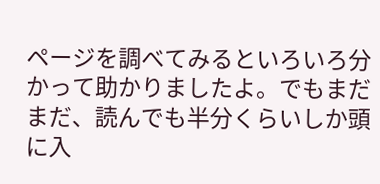ページを調べてみるといろいろ分かって助かりましたよ。でもまだまだ、読んでも半分くらいしか頭に入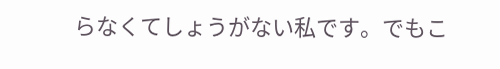らなくてしょうがない私です。でもこ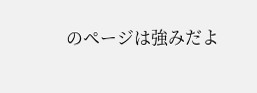のページは強みだよ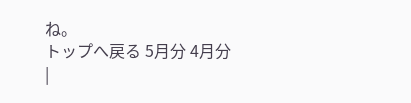ね。
トップへ戻る 5月分 4月分
|